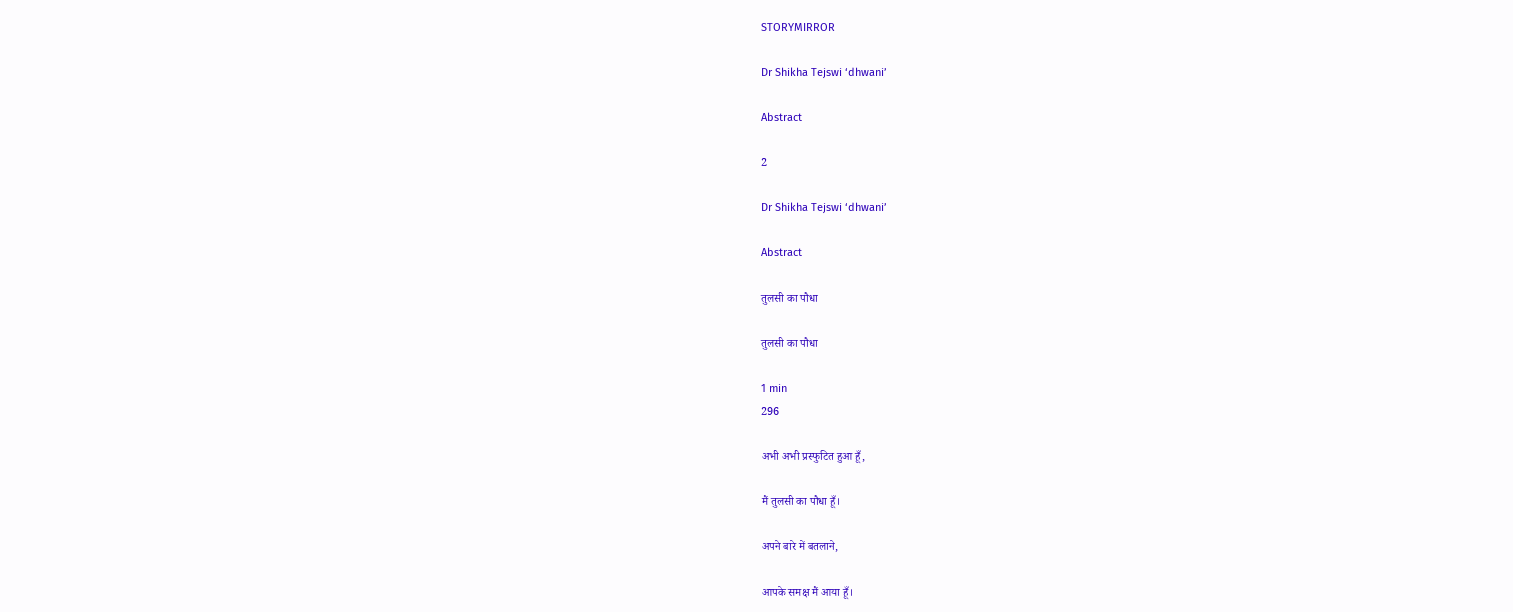STORYMIRROR

Dr Shikha Tejswi ‘dhwani’

Abstract

2

Dr Shikha Tejswi ‘dhwani’

Abstract

तुलसी का पौधा

तुलसी का पौधा

1 min
296

अभी अभी प्रस्फुटित हुआ हूँ,

मैं तुलसी का पौधा हूँ।

अपने बारे में बतलाने,

आपके समक्ष मैं आया हूँ।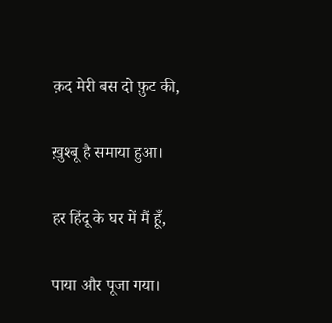क़द मेरी बस दो फ़ुट की,

ख़ुश्बू है समाया हुआ।

हर हिंदू के घर में मैं हूँ,

पाया और पूजा गया।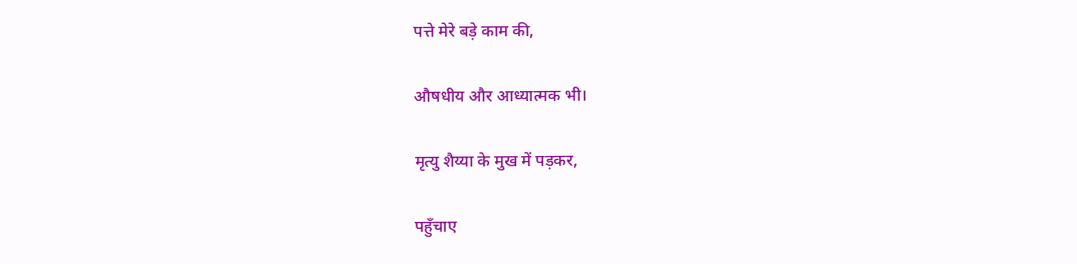पत्ते मेरे बड़े काम की,

औषधीय और आध्यात्मक भी।

मृत्यु शैय्या के मुख में पड़कर,

पहुँचाए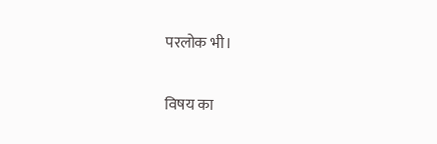परलोक भी।


विषय का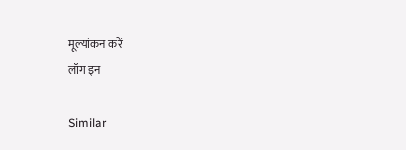मूल्यांकन करें
लॉग इन

Similar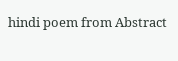hindi poem from Abstract